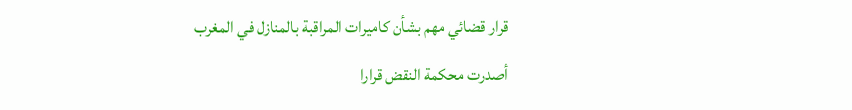قرار قضائي مهم بشأن كاميرات المراقبة بالمنازل في المغرب
أصدرت محكمة النقض قرارا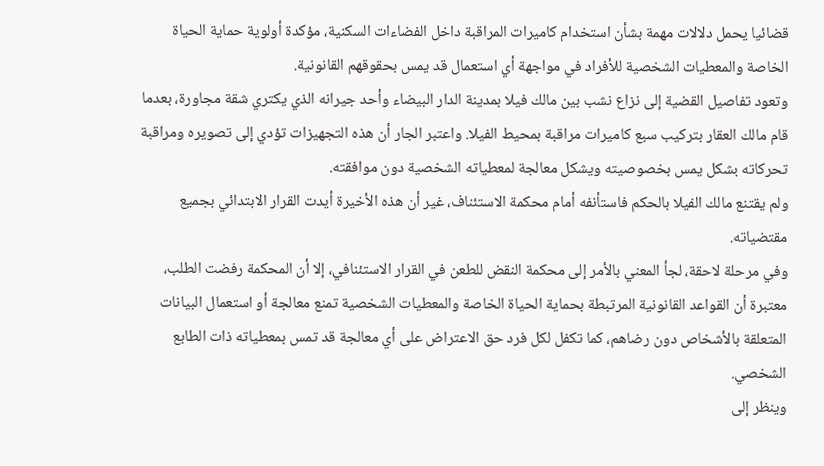قضائيا يحمل دلالات مهمة بشأن استخدام كاميرات المراقبة داخل الفضاءات السكنية، مؤكدة أولوية حماية الحياة الخاصة والمعطيات الشخصية للأفراد في مواجهة أي استعمال قد يمس بحقوقهم القانونية.
وتعود تفاصيل القضية إلى نزاع نشب بين مالك فيلا بمدينة الدار البيضاء وأحد جيرانه الذي يكتري شقة مجاورة، بعدما قام مالك العقار بتركيب سبع كاميرات مراقبة بمحيط الفيلا. واعتبر الجار أن هذه التجهيزات تؤدي إلى تصويره ومراقبة تحركاته بشكل يمس بخصوصيته ويشكل معالجة لمعطياته الشخصية دون موافقته.
ولم يقتنع مالك الفيلا بالحكم فاستأنفه أمام محكمة الاستئناف، غير أن هذه الأخيرة أيدت القرار الابتدائي بجميع مقتضياته.
وفي مرحلة لاحقة، لجأ المعني بالأمر إلى محكمة النقض للطعن في القرار الاستئنافي، إلا أن المحكمة رفضت الطلب، معتبرة أن القواعد القانونية المرتبطة بحماية الحياة الخاصة والمعطيات الشخصية تمنع معالجة أو استعمال البيانات المتعلقة بالأشخاص دون رضاهم، كما تكفل لكل فرد حق الاعتراض على أي معالجة قد تمس بمعطياته ذات الطابع الشخصي.
وينظر إلى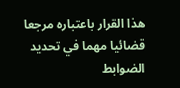هذا القرار باعتباره مرجعا قضائيا مهما في تحديد الضوابط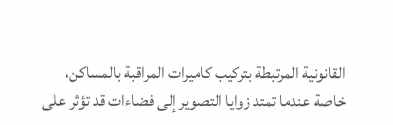القانونية المرتبطة بتركيب كاميرات المراقبة بالمساكن، خاصة عندما تمتد زوايا التصوير إلى فضاءات قد تؤثر على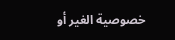خصوصية الغير أو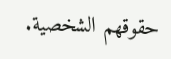حقوقهم الشخصية.